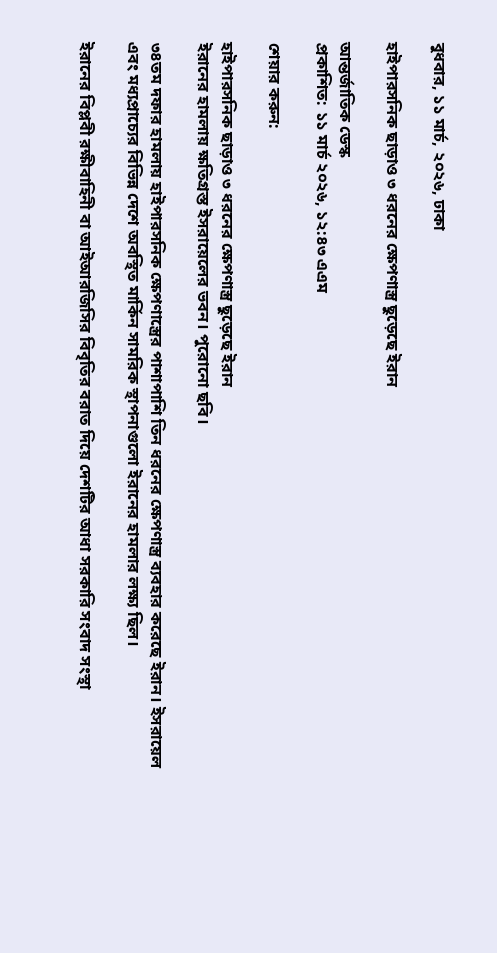বুধবার, ১১ মার্চ, ২০২৬, ঢাকা

হাইপারসনিক ছাড়াও ৩ ধরনের ক্ষেপণাস্ত্র ছুড়েছে ইরান

আন্তর্জাতিক ডেস্ক
প্রকাশিত: ১১ মার্চ ২০২৬, ১২:৪৩ এএম

শেয়ার করুন:

হাইপারসনিক ছাড়াও ৩ ধরনের ক্ষেপণাস্ত্র ছুড়েছে ইরান
ইরানের হামলায় ক্ষতিগ্রস্ত ইসরায়েলের ভবন। পুরোনো ছবি।

৩৪তম দফার হামলায় হাইপারসনিক ক্ষেপণাস্ত্রের পাশাপাশি তিন ধরনের ক্ষেপণাস্ত্র ব্যবহার করেছে ইরান। ইসরায়েল এবং মধ্যপ্রাচ্যের বিভিন্ন দেশে অবস্থিত মার্কিন সামরিক স্থাপনাগুলো ইরানের হামলার লক্ষ্য ছিল।

ইরানের বিপ্লবী রক্ষীবাহিনী বা আইআরজিসির বিবৃতির বরাত দিয়ে দেশটির আধা সরকারি সংবাদ সংস্থা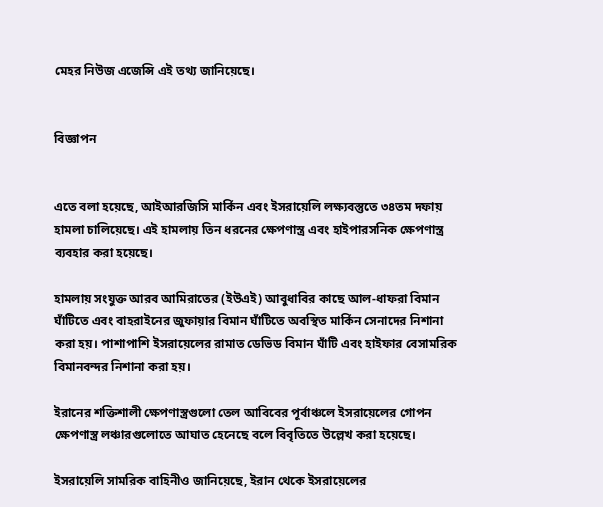মেহর নিউজ এজেন্সি এই তথ্য জানিয়েছে।


বিজ্ঞাপন


এতে বলা হয়েছে, আইআরজিসি মার্কিন এবং ইসরায়েলি লক্ষ্যবস্তুতে ৩৪তম দফায় হামলা চালিয়েছে। এই হামলায় তিন ধরনের ক্ষেপণাস্ত্র এবং হাইপারসনিক ক্ষেপণাস্ত্র ব্যবহার করা হয়েছে।

হামলায় সংযুক্ত আরব আমিরাতের (ইউএই) আবুধাবির কাছে আল-ধাফরা বিমান ঘাঁটিতে এবং বাহরাইনের জুফায়ার বিমান ঘাঁটিতে অবস্থিত মার্কিন সেনাদের নিশানা করা হয়। পাশাপাশি ইসরায়েলের রামাত ডেভিড বিমান ঘাঁটি এবং হাইফার বেসামরিক বিমানবন্দর নিশানা করা হয়।

ইরানের শক্তিশালী ক্ষেপণাস্ত্রগুলো তেল আবিবের পূর্বাঞ্চলে ইসরায়েলের গোপন ক্ষেপণাস্ত্র লঞ্চারগুলোতে আঘাত হেনেছে বলে বিবৃতিতে উল্লেখ করা হয়েছে।

ইসরায়েলি সামরিক বাহিনীও জানিয়েছে, ইরান থেকে ইসরায়েলের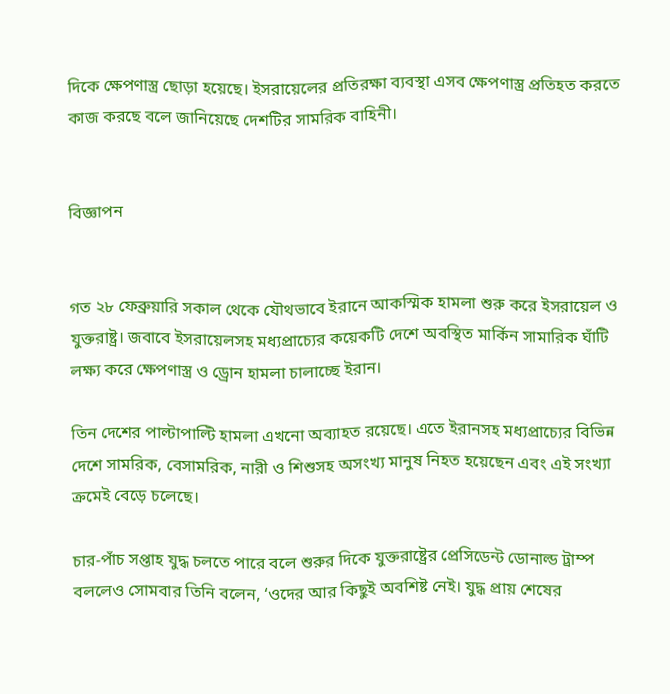দিকে ক্ষেপণাস্ত্র ছোড়া হয়েছে। ইসরায়েলের প্রতিরক্ষা ব্যবস্থা এসব ক্ষেপণাস্ত্র প্রতিহত করতে কাজ করছে বলে জানিয়েছে দেশটির সামরিক বাহিনী।


বিজ্ঞাপন


গত ২৮ ফেব্রুয়ারি সকাল থেকে যৌথভাবে ইরানে আকস্মিক হামলা শুরু করে ইসরায়েল ও যুক্তরাষ্ট্র। জবাবে ইসরায়েলসহ মধ্যপ্রাচ্যের কয়েকটি দেশে অবস্থিত মার্কিন সামারিক ঘাঁটি লক্ষ্য করে ক্ষেপণাস্ত্র ও ড্রোন হামলা চালাচ্ছে ইরান।

তিন দেশের পাল্টাপাল্টি হামলা এখনো অব্যাহত রয়েছে। এতে ইরানসহ মধ্যপ্রাচ্যের বিভিন্ন দেশে সামরিক, বেসামরিক, নারী ও শিশুসহ অসংখ্য মানুষ নিহত হয়েছেন এবং এই সংখ্যা ক্রমেই বেড়ে চলেছে।

চার-পাঁচ সপ্তাহ যুদ্ধ চলতে পারে বলে শুরুর দিকে যুক্তরাষ্ট্রের প্রেসিডেন্ট ডোনাল্ড ট্রাম্প বললেও সোমবার তিনি বলেন, ‘ওদের আর কিছুই অবশিষ্ট নেই। যুদ্ধ প্রায় শেষের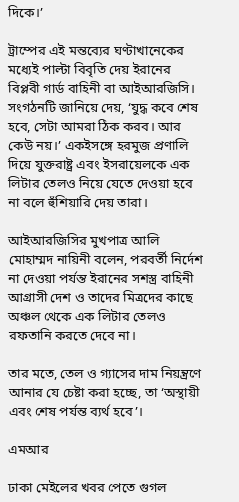দিকে।’

ট্রাম্পের এই মন্তব্যের ঘণ্টাখানেকের মধ্যেই পাল্টা বিবৃতি দেয় ইরানের বিপ্লবী গার্ড বাহিনী বা আইআরজিসি। সংগঠনটি জানিয়ে দেয়, ‘যুদ্ধ কবে শেষ হবে, সেটা আমরা ঠিক করব। আর কেউ নয়।’ একইসঙ্গে হরমুজ প্রণালি দিয়ে যুক্তরাষ্ট্র এবং ইসরায়েলকে এক লিটার তেলও নিয়ে যেতে দেওয়া হবে না বলে হুঁশিয়ারি দেয় তারা।

আইআরজিসির মুখপাত্র আলি মোহাম্মদ নায়িনী বলেন, পরবর্তী নির্দেশ না দেওয়া পর্যন্ত ইরানের সশস্ত্র বাহিনী আগ্রাসী দেশ ও তাদের মিত্রদের কাছে অঞ্চল থেকে এক লিটার তেলও রফতানি করতে দেবে না।

তার মতে, তেল ও গ্যাসের দাম নিয়ন্ত্রণে আনার যে চেষ্টা করা হচ্ছে, তা ‘অস্থায়ী এবং শেষ পর্যন্ত ব্যর্থ হবে’।

এমআর

ঢাকা মেইলের খবর পেতে গুগল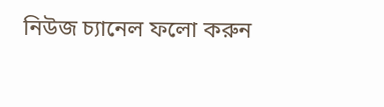নিউজ চ্যানেল ফলো করুন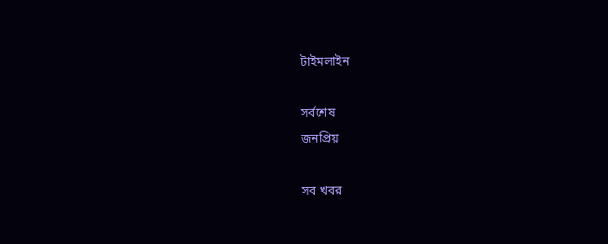টাইমলাইন

সর্বশেষ
জনপ্রিয়

সব খবর